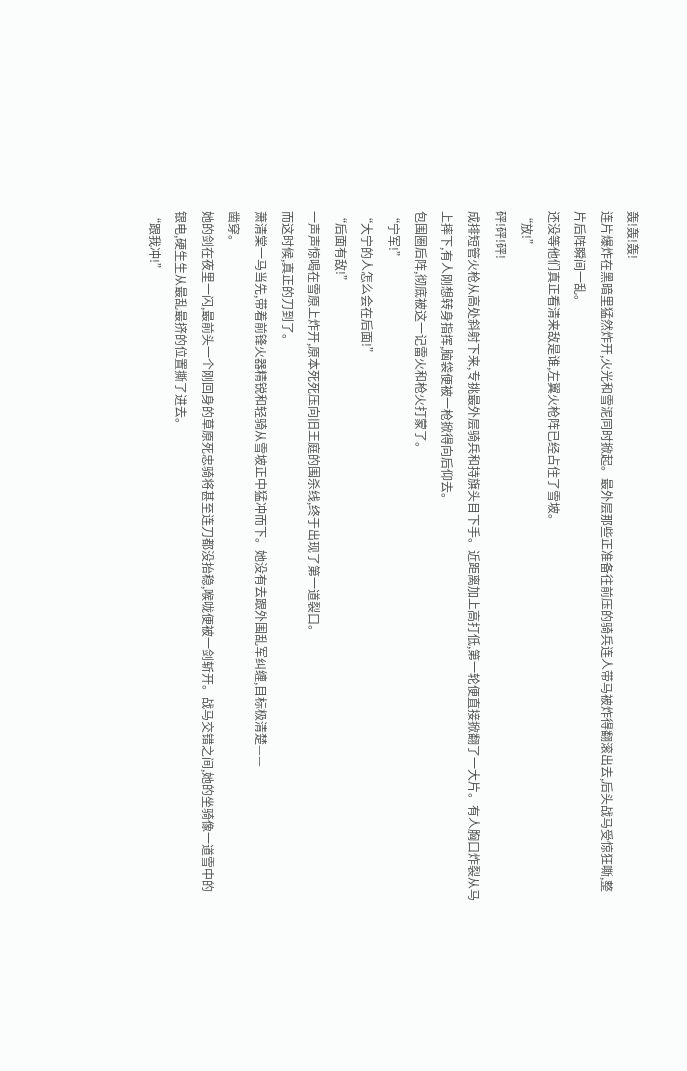轰!轰!轰!
连片爆炸在黑暗里猛然炸开,火光和雪泥同时掀起。最外层那些正准备往前压的骑兵连人带马被炸得翻滚出去,后头战马受惊狂嘶,整片后阵瞬间一乱。
还没等他们真正看清来敌是谁,左翼火枪阵已经占住了雪坡。
“放!”
砰!砰!砰!
成排短管火枪从高处斜射下来,专挑最外层骑兵和持旗头目下手。近距离加上高打低,第一轮便直接掀翻了一大片。有人胸口炸裂从马上摔下,有人刚想转身指挥,脑袋便被一枪掀得向后仰去。
包围圈后阵,彻底被这一记雷火和枪火打蒙了。
“宁军!”
“大宁的人怎么会在后面!”
“后面有敌!”
一声声惊喝在雪原上炸开,原本死死压向旧王庭的围杀线,终于出现了第一道裂口。
而这时候,真正的刀到了。
萧清棠一马当先,带着前锋火器精锐和轻骑从雪坡正中猛冲而下。她没有去跟外围乱军纠缠,目标极清楚——
凿穿。
她的剑在夜里一闪,最前头一个刚回身的草原死忠骑将甚至连刀都没抬稳,喉咙便被一剑斩开。战马交错之间,她的坐骑像一道雪中的银电,硬生生从最乱最挤的位置撕了进去。
“跟我冲!”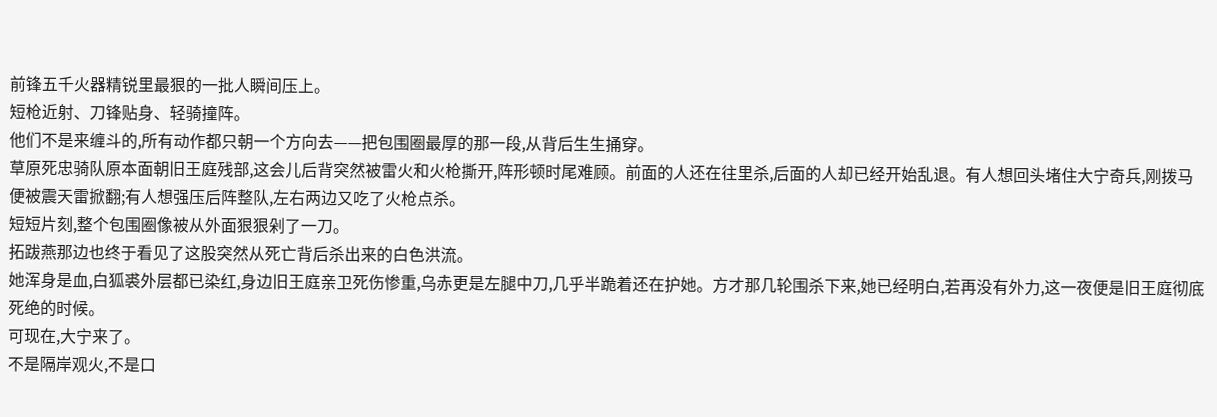前锋五千火器精锐里最狠的一批人瞬间压上。
短枪近射、刀锋贴身、轻骑撞阵。
他们不是来缠斗的,所有动作都只朝一个方向去——把包围圈最厚的那一段,从背后生生捅穿。
草原死忠骑队原本面朝旧王庭残部,这会儿后背突然被雷火和火枪撕开,阵形顿时尾难顾。前面的人还在往里杀,后面的人却已经开始乱退。有人想回头堵住大宁奇兵,刚拨马便被震天雷掀翻;有人想强压后阵整队,左右两边又吃了火枪点杀。
短短片刻,整个包围圈像被从外面狠狠剁了一刀。
拓跋燕那边也终于看见了这股突然从死亡背后杀出来的白色洪流。
她浑身是血,白狐裘外层都已染红,身边旧王庭亲卫死伤惨重,乌赤更是左腿中刀,几乎半跪着还在护她。方才那几轮围杀下来,她已经明白,若再没有外力,这一夜便是旧王庭彻底死绝的时候。
可现在,大宁来了。
不是隔岸观火,不是口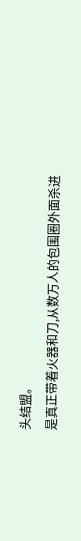头结盟。
是真正带着火器和刀,从数万人的包围圈外面杀进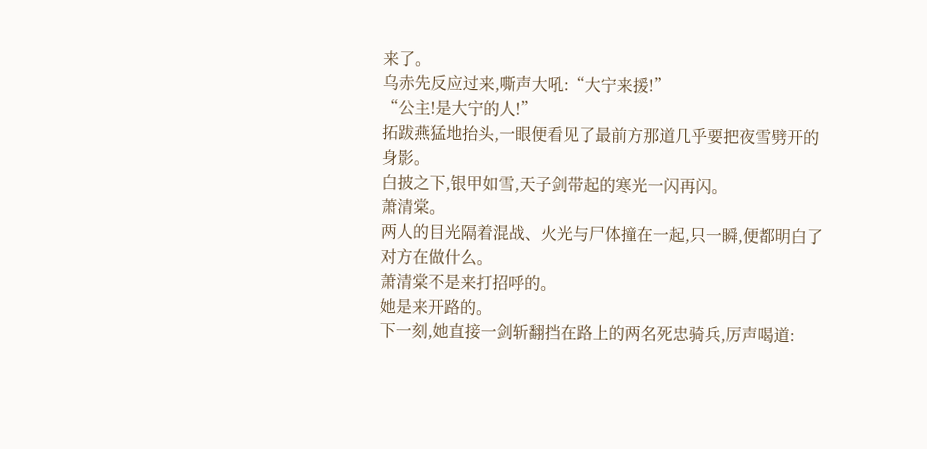来了。
乌赤先反应过来,嘶声大吼:“大宁来援!”
“公主!是大宁的人!”
拓跋燕猛地抬头,一眼便看见了最前方那道几乎要把夜雪劈开的身影。
白披之下,银甲如雪,天子剑带起的寒光一闪再闪。
萧清棠。
两人的目光隔着混战、火光与尸体撞在一起,只一瞬,便都明白了对方在做什么。
萧清棠不是来打招呼的。
她是来开路的。
下一刻,她直接一剑斩翻挡在路上的两名死忠骑兵,厉声喝道: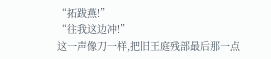“拓跋燕!”
“往我这边冲!”
这一声像刀一样,把旧王庭残部最后那一点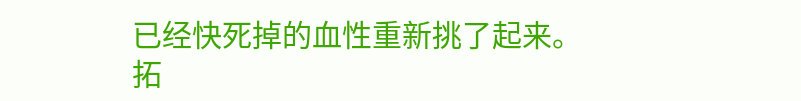已经快死掉的血性重新挑了起来。
拓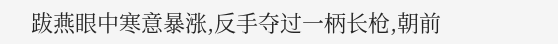跋燕眼中寒意暴涨,反手夺过一柄长枪,朝前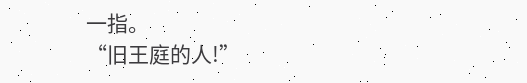一指。
“旧王庭的人!”